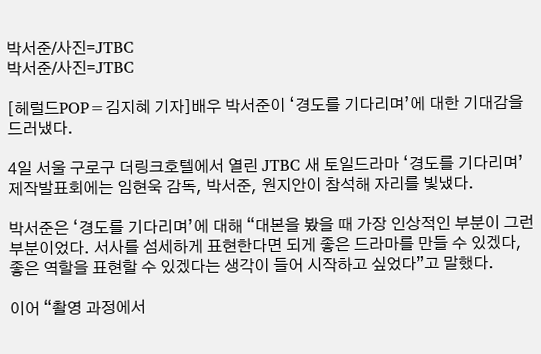박서준/사진=JTBC
박서준/사진=JTBC

[헤럴드POP=김지혜 기자]배우 박서준이 ‘경도를 기다리며’에 대한 기대감을 드러냈다.

4일 서울 구로구 더링크호텔에서 열린 JTBC 새 토일드라마 ‘경도를 기다리며’ 제작발표회에는 임현욱 감독, 박서준, 원지안이 참석해 자리를 빛냈다.

박서준은 ‘경도를 기다리며’에 대해 “대본을 봤을 때 가장 인상적인 부분이 그런 부분이었다. 서사를 섬세하게 표현한다면 되게 좋은 드라마를 만들 수 있겠다, 좋은 역할을 표현할 수 있겠다는 생각이 들어 시작하고 싶었다”고 말했다.

이어 “촬영 과정에서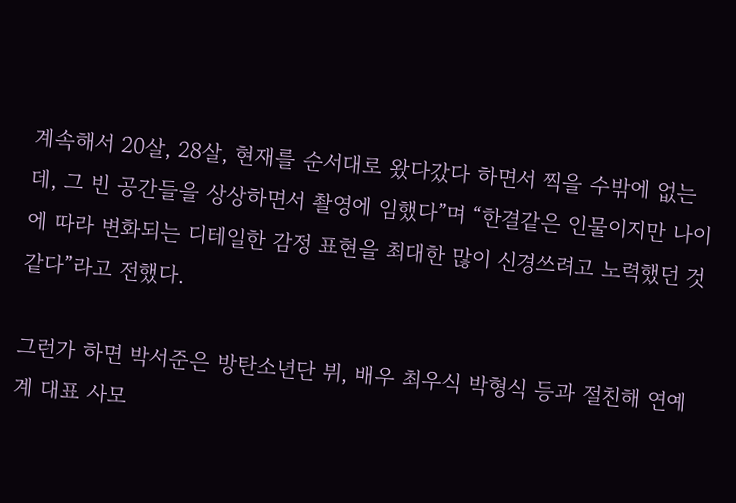계속해서 20살, 28살, 현재를 순서대로 왔다갔다 하면서 찍을 수밖에 없는데, 그 빈 공간들을 상상하면서 촬영에 임했다”며 “한결같은 인물이지만 나이에 따라 변화되는 디테일한 감정 표현을 최대한 많이 신경쓰려고 노력했던 것 같다”라고 전했다.

그런가 하면 박서준은 방탄소년단 뷔, 배우 최우식 박형식 등과 절친해 연예계 대표 사모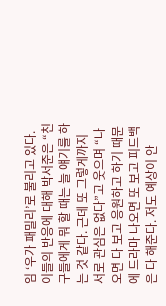임 ‘우가 패밀리’로 불리고 있다. 이들의 반응에 대해 박서준은 “친구들에게 뭐 할 때는 늘 얘기를 하는 것 같다. 근데 또 그렇게까지 서로 관심은 없다”고 웃으며 “나오면 다 보고 응원하고 하기 때문에 드라마 나오면 또 보고 피드백은 다 해준다. 저도 예상이 안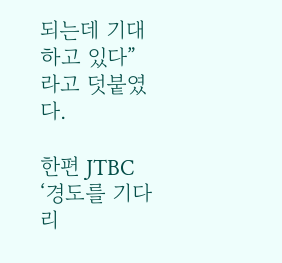되는데 기대하고 있다”라고 덧붙였다.

한편 JTBC ‘경도를 기다리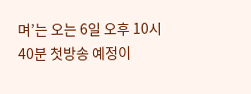며’는 오는 6일 오후 10시 40분 첫방송 예정이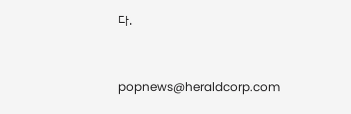다.


popnews@heraldcorp.com